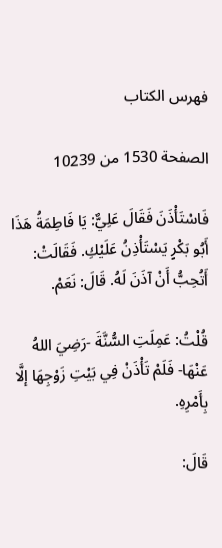فهرس الكتاب

الصفحة 1530 من 10239

فَاسْتَأْذَنَ فَقَالَ عَلِيٌّ: يَا فَاطِمَةُ هَذَا أَبُو بَكْرٍ يَسْتَأْذِنُ عَلَيْكِ. فَقَالَتْ: أَتُحِبُّ أَنْ آذَنَ لَهُ. قَالَ: نَعَمْ.

قُلْتُ: عَمِلَتِ السُّنَّةَ -رَضِيَ اللهُ عَنْهَا- فَلَمْ تَأْذَنْ فِي بَيْتِ زَوْجِهَا إلَّا بِأَمْرِهِ.

قَالَ: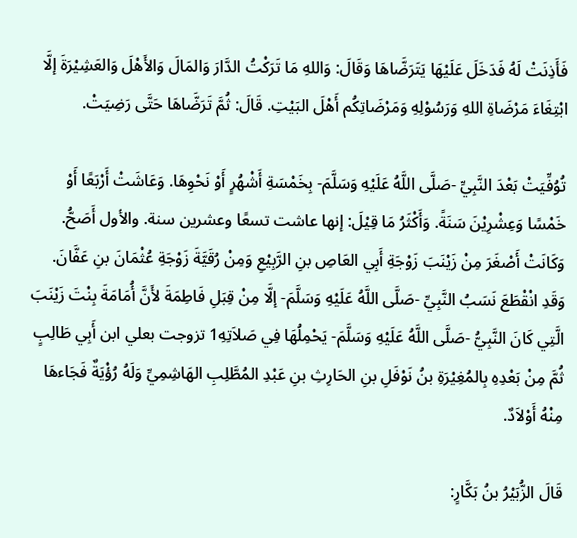فَأَذِنَتْ لَهُ فَدَخَلَ عَلَيْهَا يَتَرَضَّاهَا وَقَالَ: وَاللهِ مَا تَرَكْتُ الدَّارَ وَالمَالَ وَالأَهْلَ وَالعَشِيْرَةَ إلَّا ابْتِغَاءَ مَرْضَاةِ اللهِ وَرَسُوْلِهِ وَمَرْضَاتِكُم أَهْلَ البَيْتِ. قَالَ: ثُمَّ تَرَضَّاهَا حَتَّى رَضِيَتْ.

تُوُفِّيَتْ بَعْدَ النَّبِيِّ -صَلَّى اللَّهُ عَلَيْهِ وَسَلَّمَ- بِخَمْسَةِ أَشْهُرٍ أَوْ نَحْوِهَا. وَعَاشَتْ أَرْبَعًا أَوْ خَمْسًا وَعِشْرِيْنَ سَنَةً. وَأَكْثَرُ مَا قِيْلَ: إنها عاشت تسعًا وعشرين سنة. والأول أَصَحُّ. وَكَانَتْ أَصْغَرَ مِنْ زَيْنَبَ زَوْجَةِ أَبِي العَاصِ بنِ الرَّبِيْعِ وَمِنْ رُقَيَّةَ زَوْجَةِ عُثْمَانَ بنِ عَفَّانَ. وَقَدِ انْقْطَعَ نَسَبُ النَّبِيِّ -صَلَّى اللَّهُ عَلَيْهِ وَسَلَّمَ- إلَّا مِنْ قِبَلِ فَاطِمَةَ لأَنَّ أُمَامَةَ بِنْتَ زَيْنَبَ الَّتِي كَانَ النَّبِيُّ -صَلَّى اللَّهُ عَلَيْهِ وَسَلَّمَ- يَحْمِلُهَا فِي صَلاَتِهِ1 تزوجت بعلي ابن أَبِي طَالِبٍ ثُمَّ مِنْ بَعْدِهِ بِالمُغِيْرَةِ بنُ نَوْفَلِ بنِ الحَارِثِ بنِ عَبْدِ المُطَّلِبِ الهَاشِمِيِّ وَلَهُ رُؤْيَةٌ فَجَاءهَا مِنْهُ أَوْلاَدٌ.

قَالَ الزُّبَيْرُ بنُ بَكَّارٍ: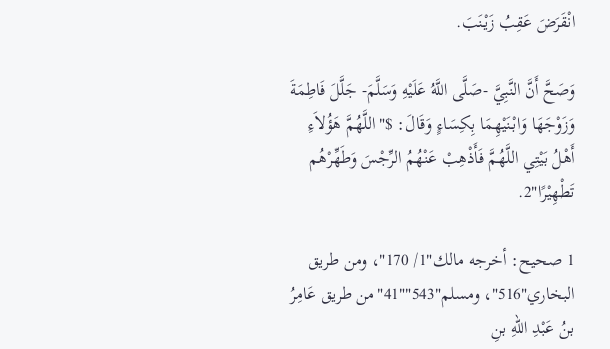انْقَرَضَ عَقِبُ زَيْنَبَ.

وَصَحَّ أَنَّ النَّبِيَّ -صَلَّى اللَّهُ عَلَيْهِ وَسَلَّمَ- جَلَّلَ فَاطِمَةَ وَزَوْجَهَا وَابْنَيْهِمَا بِكِسَاءٍ وَقَالَ: $"اللَّهُمَّ هَؤُلاَءِ أَهْلُ بَيْتِي اللَّهُمَّ فَأَذْهِبْ عَنْهُمُ الرِّجْسَ وَطَهِّرْهُم تَطْهِيْرًا"2.

1 صحيح: أخرجه مالك"1/ 170"، ومن طريق البخاري"516"، ومسلم"543""41"من طريق عَامِرُ بنُ عَبْدِ اللهِ بنِ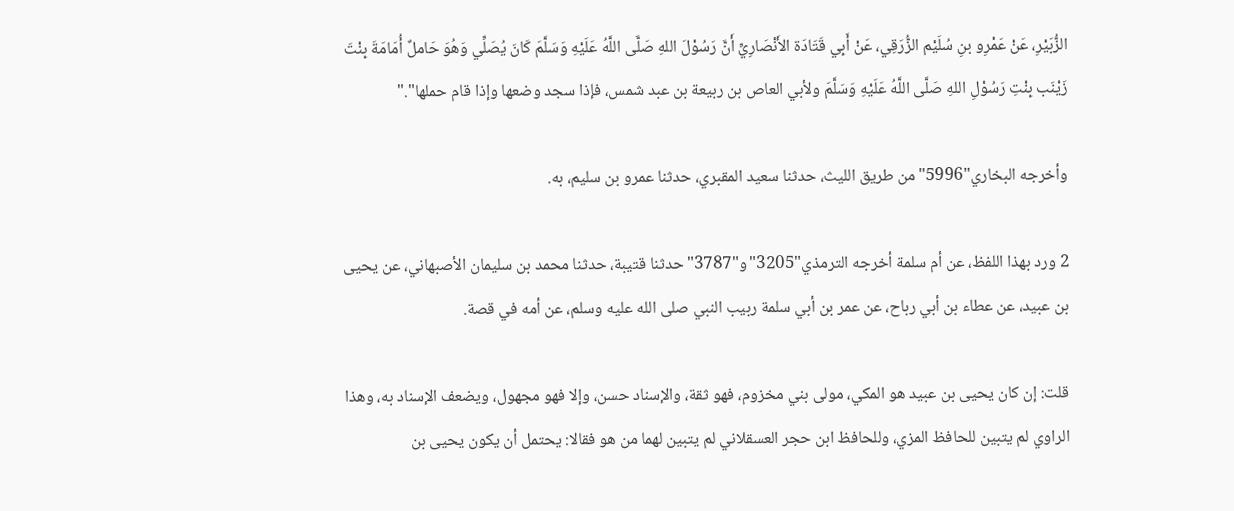الزُّبَيْرِ، عَنْ عَمْرِو بنِ سُلَيْم الزُّرَقِي، عَنْ أَبِي قَتَادَة الأَنْصَارِيِّ أَنَّ رَسُوْلَ اللهِ صَلَّى اللَّهُ عَلَيْهِ وَسَلَّمَ كَانَ يُصَلِّي وَهُوَ حَاملٌ أُمَامَةَ بِنْتَ زَيْنَب بِنْتِ رَسُوْلِ اللهِ صَلَّى اللَّهُ عَلَيْهِ وَسَلَّمَ ولأبي العاص بن ربيعة بن عبد شمس، فإذا سجد وضعها وإذا قام حملها"."

وأخرجه البخاري"5996"من طريق الليث، حدثنا سعيد المقبري، حدثنا عمرو بن سليم، به.

2 ورد بهذا اللفظ، عن أم سلمة أخرجه الترمذي"3205"و"3787"حدثنا قتيبة، حدثنا محمد بن سليمان الأصبهاني، عن يحيى بن عبيد، عن عطاء بن أبي رباح، عن عمر بن أبي سلمة ربيب النبي صلى الله عليه وسلم، عن أمه في قصة.

قلت: إن كان يحيى بن عبيد هو المكي، مولى بني مخزوم، فهو ثقة، والإسناد حسن، وإلا فهو مجهول، ويضعف الإسناد به، وهذا الراوي لم يتبين للحافظ المزي، وللحافظ ابن حجر العسقلاني لم يتبين لهما من هو فقالا: يحتمل أن يكون يحيى بن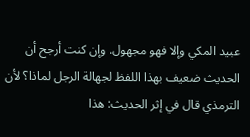عبيد المكي وإلا فهو مجهول. وإن كنت أرجح أن الحديث ضعيف بهذا اللفظ لجهالة الرجل لماذا؟ لأن الترمذي قال في إثر الحديث: هذا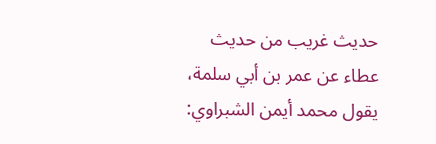حديث غريب من حديث عطاء عن عمر بن أبي سلمة، يقول محمد أيمن الشبراوي: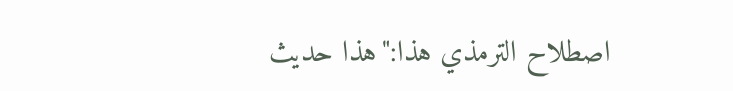اصطلاح الترمذي هذا:"هذا حديث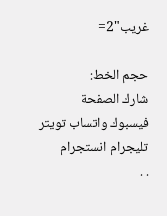غريب"2=

حجم الخط:
شارك الصفحة
فيسبوك واتساب تويتر تليجرام انستجرام
. .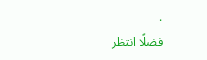.
فضلًا انتظر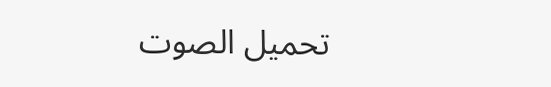تحميل الصوت